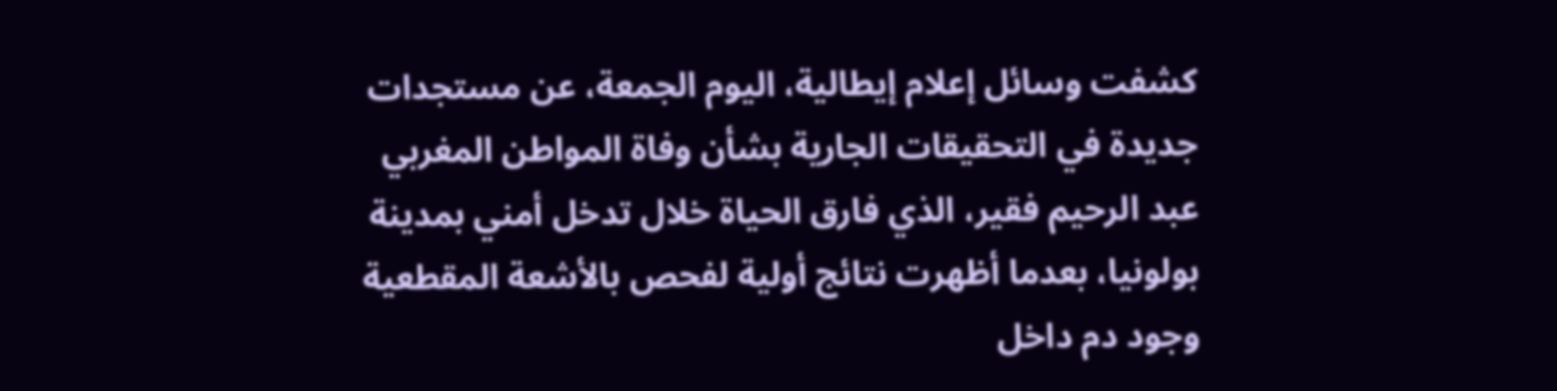كشفت وسائل إعلام إيطالية، اليوم الجمعة، عن مستجدات جديدة في التحقيقات الجارية بشأن وفاة المواطن المغربي عبد الرحيم فقير، الذي فارق الحياة خلال تدخل أمني بمدينة بولونيا، بعدما أظهرت نتائج أولية لفحص بالأشعة المقطعية وجود دم داخل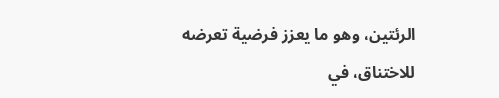الرئتين، وهو ما يعزز فرضية تعرضه للاختناق، في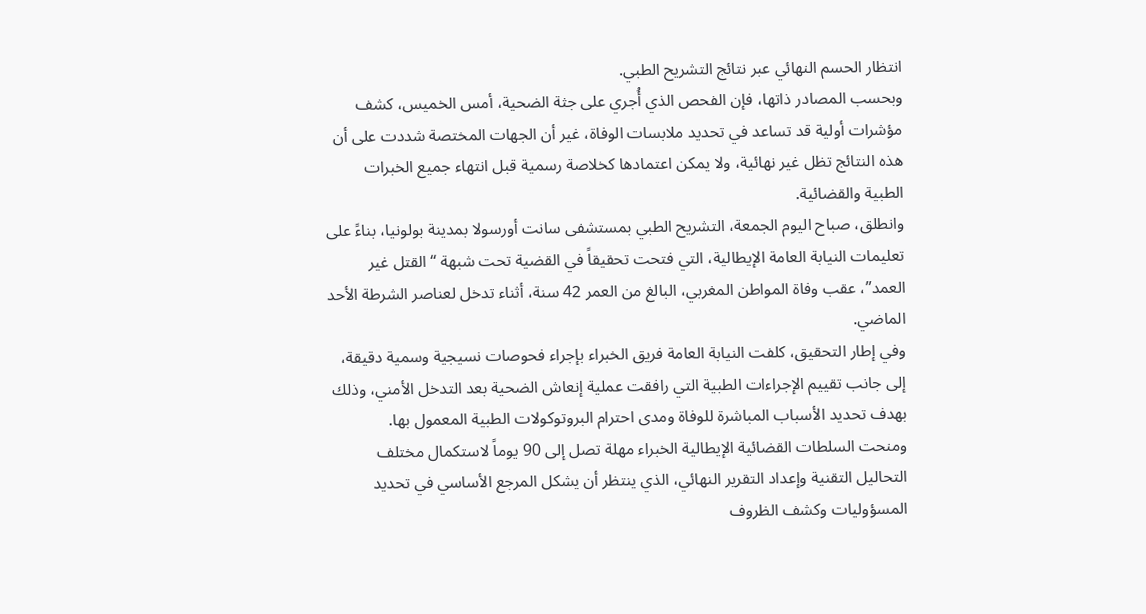انتظار الحسم النهائي عبر نتائج التشريح الطبي.
وبحسب المصادر ذاتها، فإن الفحص الذي أُجري على جثة الضحية، أمس الخميس، كشف مؤشرات أولية قد تساعد في تحديد ملابسات الوفاة، غير أن الجهات المختصة شددت على أن هذه النتائج تظل غير نهائية، ولا يمكن اعتمادها كخلاصة رسمية قبل انتهاء جميع الخبرات الطبية والقضائية.
وانطلق، صباح اليوم الجمعة، التشريح الطبي بمستشفى سانت أورسولا بمدينة بولونيا، بناءً على تعليمات النيابة العامة الإيطالية، التي فتحت تحقيقاً في القضية تحت شبهة “القتل غير العمد”، عقب وفاة المواطن المغربي، البالغ من العمر 42 سنة، أثناء تدخل لعناصر الشرطة الأحد الماضي.
وفي إطار التحقيق، كلفت النيابة العامة فريق الخبراء بإجراء فحوصات نسيجية وسمية دقيقة، إلى جانب تقييم الإجراءات الطبية التي رافقت عملية إنعاش الضحية بعد التدخل الأمني، وذلك بهدف تحديد الأسباب المباشرة للوفاة ومدى احترام البروتوكولات الطبية المعمول بها.
ومنحت السلطات القضائية الإيطالية الخبراء مهلة تصل إلى 90 يوماً لاستكمال مختلف التحاليل التقنية وإعداد التقرير النهائي، الذي ينتظر أن يشكل المرجع الأساسي في تحديد المسؤوليات وكشف الظروف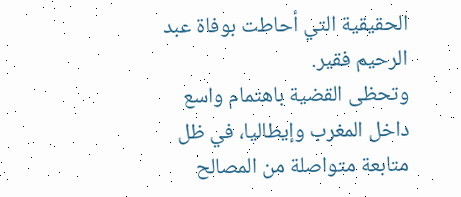الحقيقية التي أحاطت بوفاة عبد الرحيم فقير.
وتحظى القضية باهتمام واسع داخل المغرب وإيطاليا، في ظل متابعة متواصلة من المصالح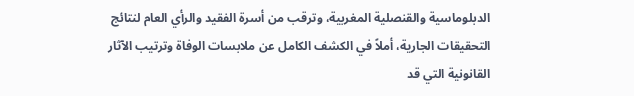الدبلوماسية والقنصلية المغربية، وترقب من أسرة الفقيد والرأي العام لنتائج التحقيقات الجارية، أملاً في الكشف الكامل عن ملابسات الوفاة وترتيب الآثار القانونية التي قد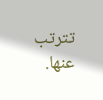تترتب عنها.